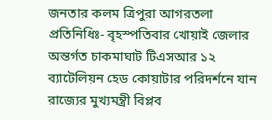জনতার কলম ত্রিপুরা আগরতলা প্রতিনিধিঃ- বৃহস্পতিবার খোয়াই জেলার অন্তর্গত চাকমাঘাট টিএসআর ১২ ব্যাটেলিয়ন হেড কোয়াটার পরিদর্শনে যান রাজ্যের মুখ্যমন্ত্রী বিপ্লব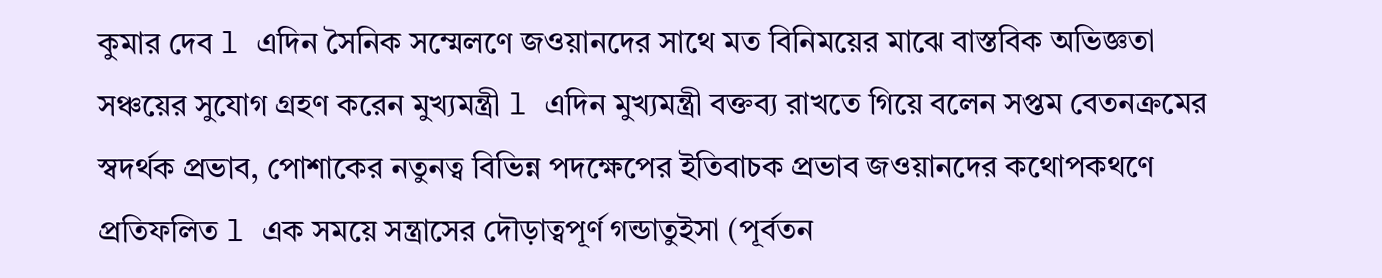কুমার দেব l এদিন সৈনিক সম্মেলণে জওয়ানদের সাথে মত বিনিময়ের মাঝে বাস্তবিক অভিজ্ঞতা সঞ্চয়ের সুযোগ গ্রহণ করেন মুখ্যমন্ত্রী l এদিন মুখ্যমন্ত্রী বক্তব্য রাখতে গিয়ে বলেন সপ্তম বেতনক্রমের স্বদর্থক প্রভাব, পোশাকের নতুনত্ব বিভিন্ন পদক্ষেপের ইতিবাচক প্রভাব জওয়ানদের কথোপকথণে প্রতিফলিত l এক সময়ে সন্ত্রাসের দৌড়াত্বপূর্ণ গন্ডাতুইসা (পূর্বতন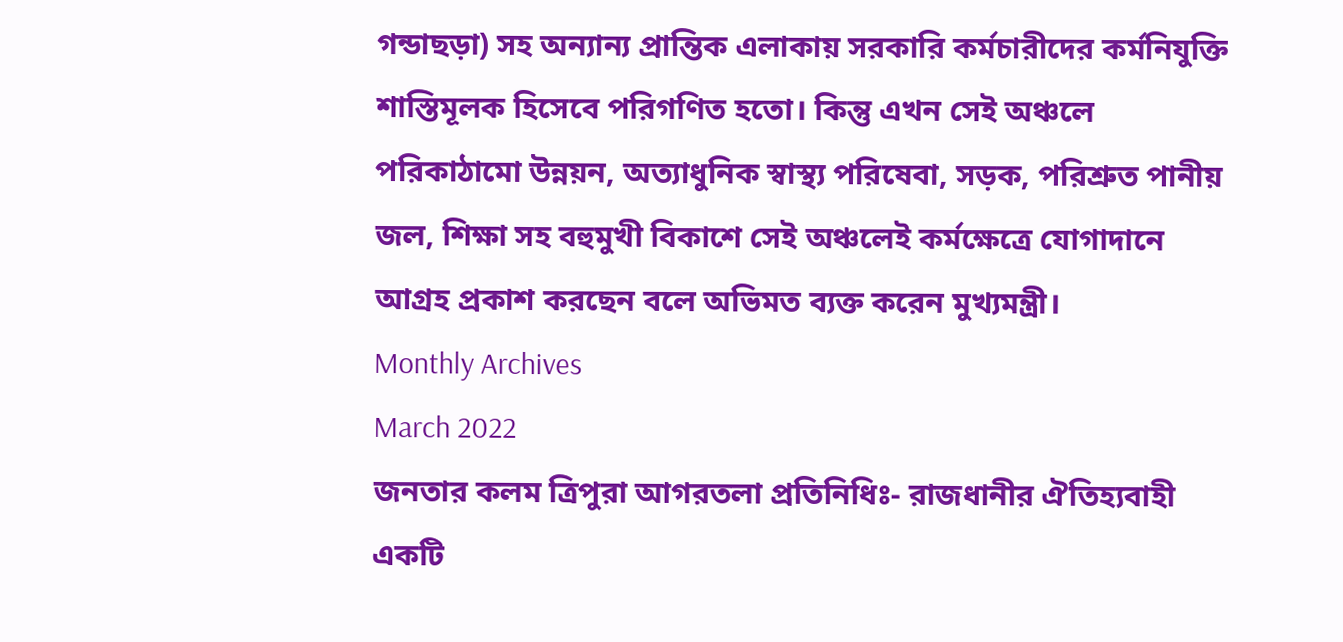গন্ডাছড়া) সহ অন্যান্য প্রান্তিক এলাকায় সরকারি কর্মচারীদের কর্মনিযুক্তি শাস্তিমূলক হিসেবে পরিগণিত হতো। কিন্তু এখন সেই অঞ্চলে পরিকাঠামো উন্নয়ন, অত্যাধুনিক স্বাস্থ্য পরিষেবা, সড়ক, পরিশ্রুত পানীয় জল, শিক্ষা সহ বহুমুখী বিকাশে সেই অঞ্চলেই কর্মক্ষেত্রে যোগাদানে আগ্রহ প্রকাশ করছেন বলে অভিমত ব্যক্ত করেন মুখ্যমন্ত্রী।
Monthly Archives
March 2022
জনতার কলম ত্রিপুরা আগরতলা প্রতিনিধিঃ- রাজধানীর ঐতিহ্যবাহী একটি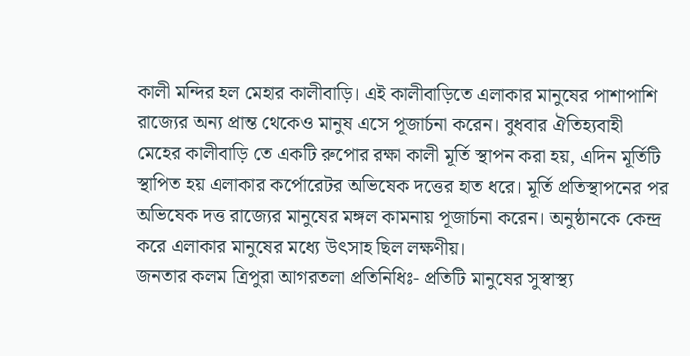কালী মন্দির হল মেহার কালীবাড়ি। এই কালীবাড়িতে এলাকার মানুষের পাশাপাশি রাজ্যের অন্য প্রান্ত থেকেও মানুষ এসে পূজার্চনা করেন। বুধবার ঐতিহ্যবাহী মেহের কালীবাড়ি তে একটি রুপোর রক্ষা কালী মূর্তি স্থাপন করা হয়, এদিন মূর্তিটি স্থাপিত হয় এলাকার কর্পোরেটর অভিষেক দত্তের হাত ধরে। মূর্তি প্রতিস্থাপনের পর অভিষেক দত্ত রাজ্যের মানুষের মঙ্গল কামনায় পূজার্চনা করেন। অনুষ্ঠানকে কেন্দ্র করে এলাকার মানুষের মধ্যে উৎসাহ ছিল লক্ষণীয়।
জনতার কলম ত্রিপুরা আগরতলা প্রতিনিধিঃ- প্রতিটি মানুষের সুস্বাস্থ্য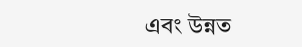এবং উন্নত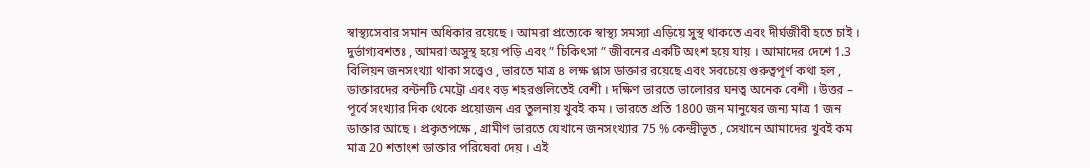স্বাস্থ্যসেবার সমান অধিকার রয়েছে । আমরা প্রত্যেকে স্বাস্থ্য সমস্যা এড়িয়ে সুস্থ থাকতে এবং দীর্ঘজীবী হতে চাই । দুর্ভাগ্যবশতঃ , আমরা অসুস্থ হয়ে পড়ি এবং ” চিকিৎসা ” জীবনের একটি অংশ হয়ে যায় । আমাদের দেশে 1.3 বিলিয়ন জনসংখ্যা থাকা সত্ত্বেও , ভারতে মাত্র ৪ লক্ষ প্লাস ডাক্তার রয়েছে এবং সবচেয়ে গুরুত্বপূর্ণ কথা হল , ডাক্তারদের বন্টনটি মেট্রো এবং বড় শহরগুলিতেই বেশী । দক্ষিণ ভারতে ভালোরর ঘনত্ব অনেক বেশী । উত্তর – পূর্বে সংখ্যার দিক থেকে প্রয়োজন এর তুলনায় খুবই কম । ভারতে প্রতি 1800 জন মানুষের জন্য মাত্র 1 জন ডাক্তার আছে । প্রকৃতপক্ষে , গ্রামীণ ভারতে যেখানে জনসংখ্যার 75 % কেন্দ্রীভূত , সেখানে আমাদের খুবই কম মাত্র 20 শতাংশ ডাক্তার পরিষেবা দেয় । এই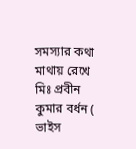সমস্যার কথা মাথায় রেখে মিঃ প্রবীন কুমার বর্ধন ( ভাইস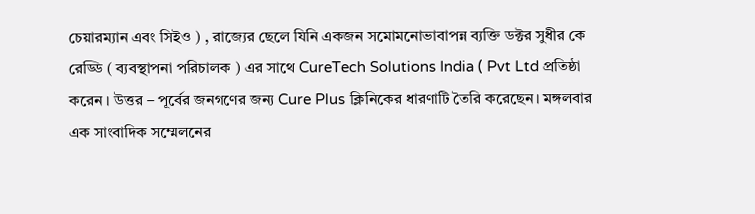চেয়ারম্যান এবং সিইও ) , রাজ্যের ছেলে যিনি একজন সমোমনোভাবাপন্ন ব্যক্তি ডক্টর সুধীর কে রেড্ডি ( ব্যবস্থাপনা পরিচালক ) এর সাথে CureTech Solutions India ( Pvt Ltd প্রতিষ্ঠা করেন । উত্তর – পূর্বের জনগণের জন্য Cure Plus ক্লিনিকের ধারণাটি তৈরি করেছেন। মঙ্গলবার এক সাংবাদিক সম্মেলনের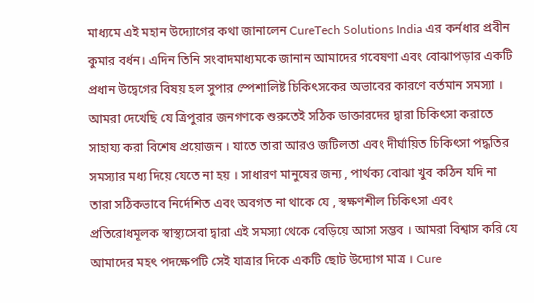মাধ্যমে এই মহান উদ্যোগের কথা জানালেন CureTech Solutions India এর কর্নধার প্রবীন কুমার বর্ধন। এদিন তিনি সংবাদমাধ্যমকে জানান আমাদের গবেষণা এবং বোঝাপড়ার একটি প্রধান উদ্বেগের বিষয় হল সুপার স্পেশালিষ্ট চিকিৎসকের অভাবের কারণে বর্তমান সমস্যা । আমরা দেখেছি যে ত্রিপুরার জনগণকে শুরুতেই সঠিক ডাক্তারদের দ্বারা চিকিৎসা করাতে সাহায্য করা বিশেষ প্রয়োজন । যাতে তারা আরও জটিলতা এবং দীর্ঘায়িত চিকিৎসা পদ্ধতির সমস্যার মধ্য দিয়ে যেতে না হয় । সাধারণ মানুষের জন্য , পার্থক্য বোঝা খুব কঠিন যদি না তারা সঠিকভাবে নির্দেশিত এবং অবগত না থাকে যে , স্বক্ষণশীল চিকিৎসা এবং প্রতিরোধমূলক স্বাস্থ্যসেবা দ্বারা এই সমস্যা থেকে বেড়িয়ে আসা সম্ভব । আমরা বিশ্বাস করি যে আমাদের মহৎ পদক্ষেপটি সেই যাত্রার দিকে একটি ছোট উদ্যোগ মাত্র । Cure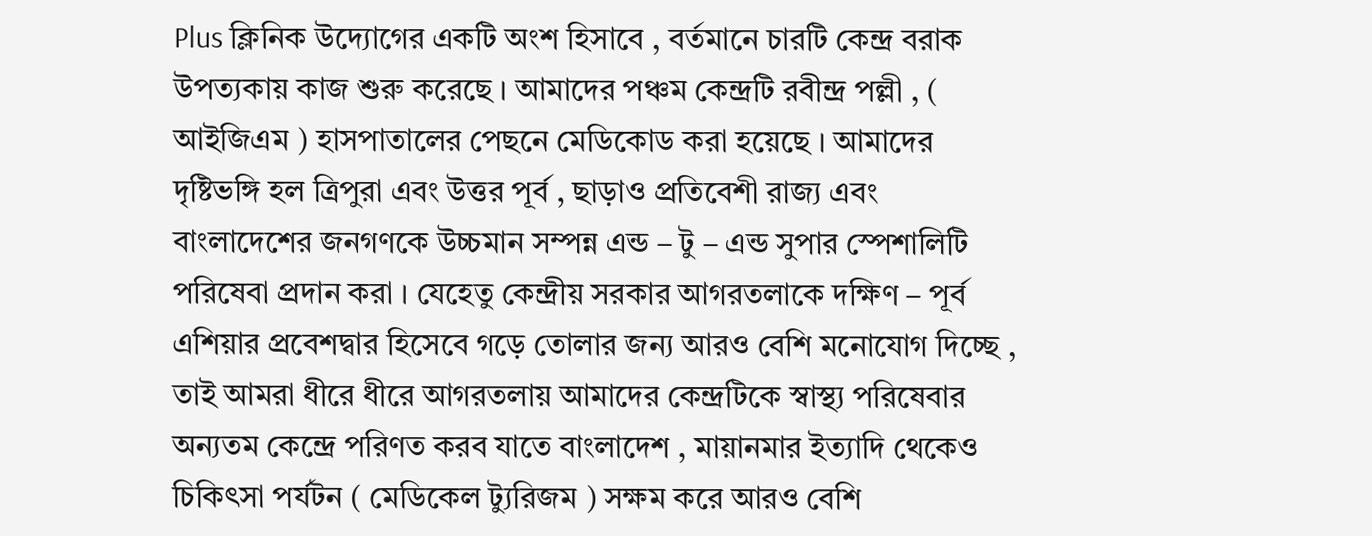Plus ক্লিনিক উদ্যোগের একটি অংশ হিসাবে , বর্তমানে চারটি কেন্দ্র বরাক উপত্যকায় কাজ শুরু করেছে । আমাদের পঞ্চম কেন্দ্রটি রবীন্দ্র পল্লী , ( আইজিএম ) হাসপাতালের পেছনে মেডিকোড করা হয়েছে । আমাদের দৃষ্টিভঙ্গি হল ত্রিপুরা এবং উত্তর পূর্ব , ছাড়াও প্রতিবেশী রাজ্য এবং বাংলাদেশের জনগণকে উচ্চমান সম্পন্ন এন্ড – টু – এন্ড সুপার স্পেশালিটি পরিষেবা প্রদান করা । যেহেতু কেন্দ্রীয় সরকার আগরতলাকে দক্ষিণ – পূর্ব এশিয়ার প্রবেশদ্বার হিসেবে গড়ে তোলার জন্য আরও বেশি মনোযোগ দিচ্ছে , তাই আমরা ধীরে ধীরে আগরতলায় আমাদের কেন্দ্রটিকে স্বাস্থ্য পরিষেবার অন্যতম কেন্দ্রে পরিণত করব যাতে বাংলাদেশ , মায়ানমার ইত্যাদি থেকেও চিকিৎসা পর্যটন ( মেডিকেল ট্যুরিজম ) সক্ষম করে আরও বেশি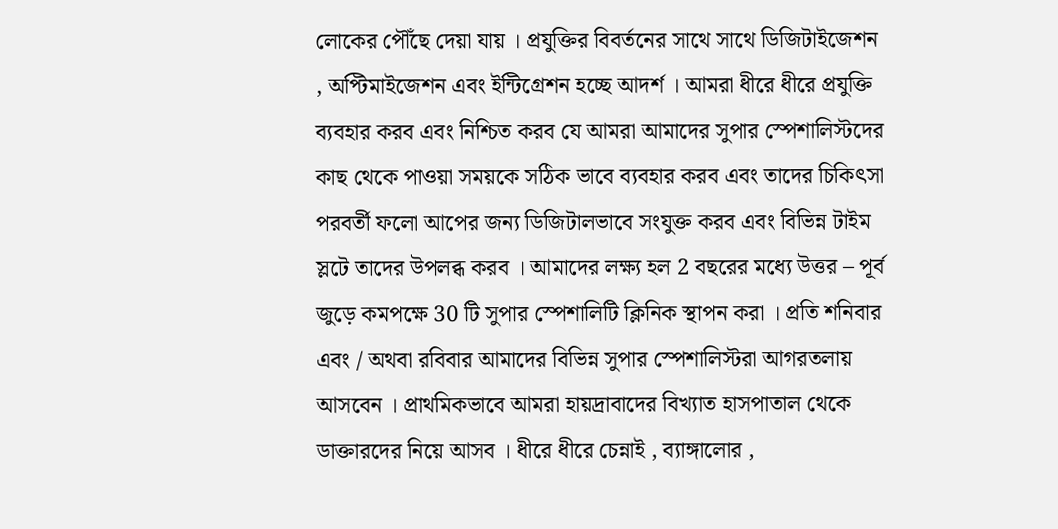লোকের পৌঁছে দেয়া যায় । প্রযুক্তির বিবর্তনের সাথে সাথে ডিজিটাইজেশন , অপ্টিমাইজেশন এবং ইন্টিগ্রেশন হচ্ছে আদর্শ । আমরা ধীরে ধীরে প্রযুক্তি ব্যবহার করব এবং নিশ্চিত করব যে আমরা আমাদের সুপার স্পেশালিস্টদের কাছ থেকে পাওয়া সময়কে সঠিক ভাবে ব্যবহার করব এবং তাদের চিকিৎসা পরবর্তী ফলো আপের জন্য ডিজিটালভাবে সংযুক্ত করব এবং বিভিন্ন টাইম স্লটে তাদের উপলব্ধ করব । আমাদের লক্ষ্য হল 2 বছরের মধ্যে উত্তর – পূর্ব জুড়ে কমপক্ষে 30 টি সুপার স্পেশালিটি ক্লিনিক স্থাপন করা । প্রতি শনিবার এবং / অথবা রবিবার আমাদের বিভিন্ন সুপার স্পেশালিস্টরা আগরতলায় আসবেন । প্রাথমিকভাবে আমরা হায়দ্রাবাদের বিখ্যাত হাসপাতাল থেকে ডাক্তারদের নিয়ে আসব । ধীরে ধীরে চেন্নাই , ব্যাঙ্গালোর ,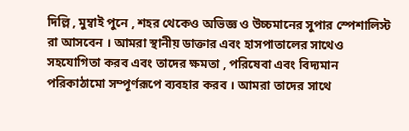দিল্লি , মুম্বাই পুনে , শহর থেকেও অভিজ্ঞ ও উচ্চমানের সুপার স্পেশালিস্ট রা আসবেন । আমরা স্থানীয় ডাক্তার এবং হাসপাতালের সাথেও সহযোগিতা করব এবং তাদের ক্ষমতা , পরিষেবা এবং বিদ্যমান পরিকাঠামো সম্পূর্ণরূপে ব্যবহার করব । আমরা তাদের সাথে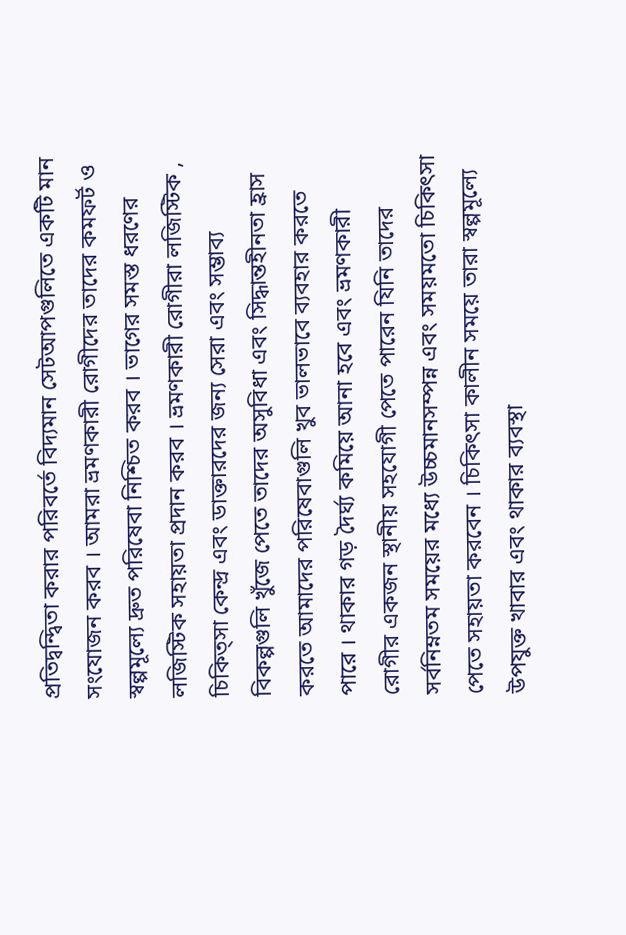প্রতিদ্বন্দ্বিতা করার পরিবর্তে বিদ্যমান সেটআপগুলিতে একটি মান সংযোজন করব । আমরা ভ্রমণকারী রোগীদের তাদের কমফর্ট ও স্বল্পমূল্যে দ্রুত পরিষেবা নিশ্চিত করব । ভাগের সমস্ত ধরণের লজিস্টিক সহায়তা প্রদান করব । ভ্রমণকারী রোগীরা লজিস্টিক , চিকিত্সা কেন্দ্র এবং ডাক্তারদের জন্য সেরা এবং সম্ভাব্য বিকল্পগুলি খুঁজে পেতে তাদের অসুবিধা এবং সিদ্ধান্তহীনতা হ্রাস করতে আমাদের পরিষেবাগুলি খুব ভালভাবে ব্যবহার করতে পারে । থাকার গড় দৈর্ঘ্য কমিয়ে আনা হবে এবং ভ্রমণকারী রোগীর একজন স্থানীয় সহযোগী পেতে পারেন যিনি তাদের সর্বনিম্নতম সময়ের মধ্যে উচ্চমানসম্পন্ন এবং সময়মতো চিকিৎসা পেতে সহায়তা করবেন । চিকিৎসা কালীন সময়ে তারা স্বল্পমূল্যে উপযুক্ত খাবার এবং থাকার ব্যবস্থা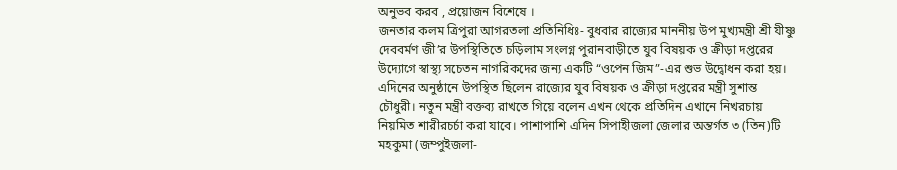অনুভব করব , প্রয়োজন বিশেষে ।
জনতার কলম ত্রিপুরা আগরতলা প্রতিনিধিঃ- বুধবার রাজ্যের মাননীয় উপ মুখ্যমন্ত্রী শ্রী যীষ্ণু দেববর্মণ জী’র উপস্থিতিতে চড়িলাম সংলগ্ন পুরানবাড়ীতে যুব বিষয়ক ও ক্রীড়া দপ্তরের উদ্যোগে স্বাস্থ্য সচেতন নাগরিকদের জন্য একটি “ওপেন জিম”-এর শুভ উদ্বোধন করা হয়। এদিনের অনুষ্ঠানে উপস্থিত ছিলেন রাজ্যের যুব বিষয়ক ও ক্রীড়া দপ্তরের মন্ত্রী সুশান্ত চৌধুরী। নতুন মন্ত্রী বক্তব্য রাখতে গিয়ে বলেন এখন থেকে প্রতিদিন এখানে নিখরচায় নিয়মিত শারীরচর্চা করা যাবে। পাশাপাশি এদিন সিপাহীজলা জেলার অন্তর্গত ৩ (তিন)টি মহকুমা (জম্পুইজলা-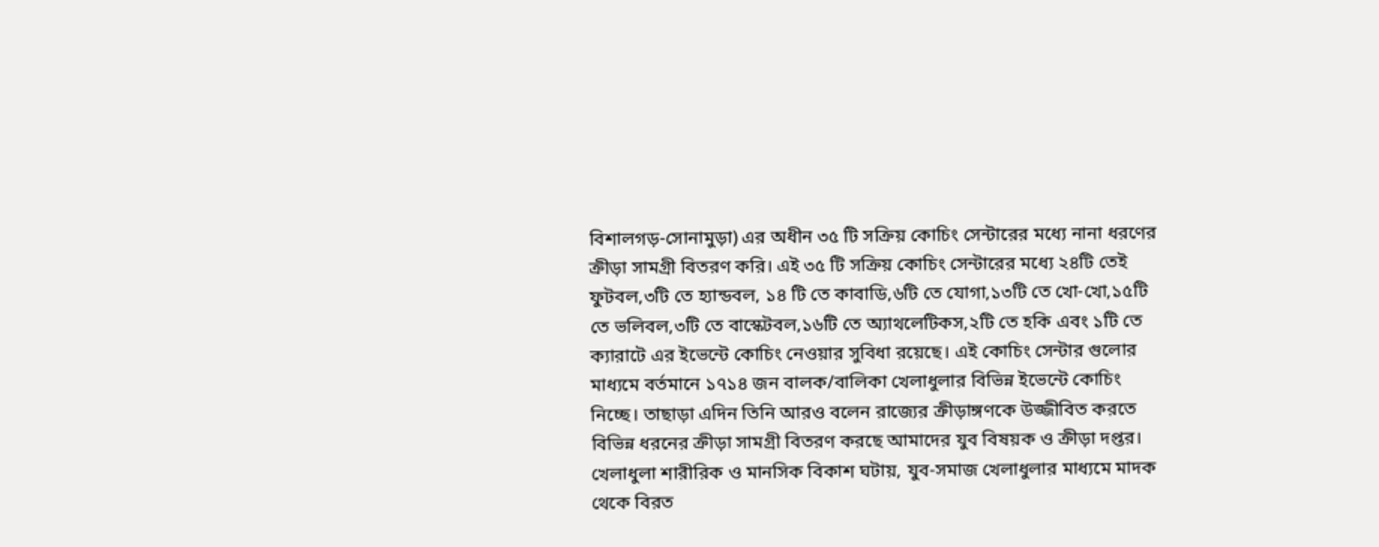বিশালগড়-সোনামুড়া) এর অধীন ৩৫ টি সক্রিয় কোচিং সেন্টারের মধ্যে নানা ধরণের ক্রীড়া সামগ্রী বিতরণ করি। এই ৩৫ টি সক্রিয় কোচিং সেন্টারের মধ্যে ২৪টি তেই ফুটবল,৩টি তে হ্যান্ডবল, ১৪ টি তে কাবাডি,৬টি তে যোগা,১৩টি তে খো-খো,১৫টি তে ভলিবল,৩টি তে বাস্কেটবল,১৬টি তে অ্যাথলেটিকস,২টি তে হকি এবং ১টি তে ক্যারাটে এর ইভেন্টে কোচিং নেওয়ার সুবিধা রয়েছে। এই কোচিং সেন্টার গুলোর মাধ্যমে বর্তমানে ১৭১৪ জন বালক/বালিকা খেলাধুলার বিভিন্ন ইভেন্টে কোচিং নিচ্ছে। তাছাড়া এদিন তিনি আরও বলেন রাজ্যের ক্রীড়াঙ্গণকে উজ্জীবিত করতে বিভিন্ন ধরনের ক্রীড়া সামগ্রী বিতরণ করছে আমাদের যুব বিষয়ক ও ক্রীড়া দপ্তর। খেলাধুলা শারীরিক ও মানসিক বিকাশ ঘটায়, যুব-সমাজ খেলাধুলার মাধ্যমে মাদক থেকে বিরত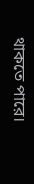থাকতে পারে।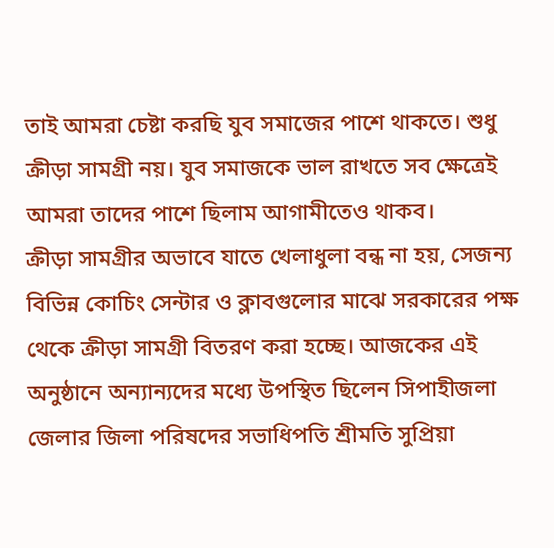তাই আমরা চেষ্টা করছি যুব সমাজের পাশে থাকতে। শুধু ক্রীড়া সামগ্রী নয়। যুব সমাজকে ভাল রাখতে সব ক্ষেত্রেই আমরা তাদের পাশে ছিলাম আগামীতেও থাকব।
ক্রীড়া সামগ্রীর অভাবে যাতে খেলাধুলা বন্ধ না হয়, সেজন্য বিভিন্ন কোচিং সেন্টার ও ক্লাবগুলোর মাঝে সরকারের পক্ষ থেকে ক্রীড়া সামগ্রী বিতরণ করা হচ্ছে। আজকের এই অনুষ্ঠানে অন্যান্যদের মধ্যে উপস্থিত ছিলেন সিপাহীজলা জেলার জিলা পরিষদের সভাধিপতি শ্রীমতি সুপ্রিয়া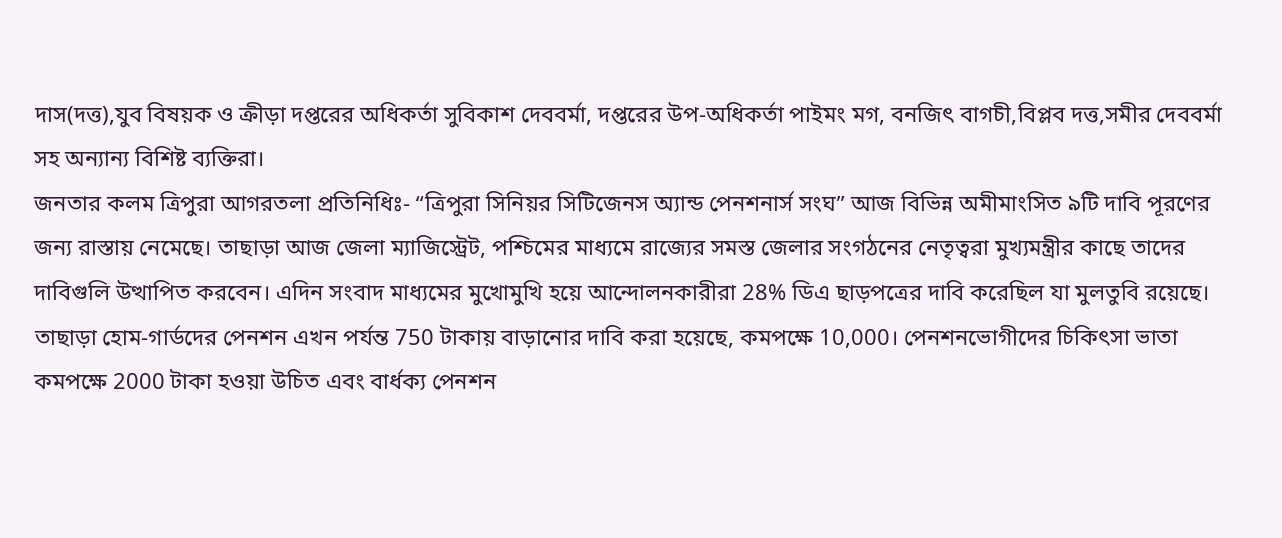দাস(দত্ত),যুব বিষয়ক ও ক্রীড়া দপ্তরের অধিকর্তা সুবিকাশ দেববর্মা, দপ্তরের উপ-অধিকর্তা পাইমং মগ, বনজিৎ বাগচী,বিপ্লব দত্ত,সমীর দেববর্মা সহ অন্যান্য বিশিষ্ট ব্যক্তিরা।
জনতার কলম ত্রিপুরা আগরতলা প্রতিনিধিঃ- “ত্রিপুরা সিনিয়র সিটিজেনস অ্যান্ড পেনশনার্স সংঘ” আজ বিভিন্ন অমীমাংসিত ৯টি দাবি পূরণের জন্য রাস্তায় নেমেছে। তাছাড়া আজ জেলা ম্যাজিস্ট্রেট, পশ্চিমের মাধ্যমে রাজ্যের সমস্ত জেলার সংগঠনের নেতৃত্বরা মুখ্যমন্ত্রীর কাছে তাদের দাবিগুলি উত্থাপিত করবেন। এদিন সংবাদ মাধ্যমের মুখোমুখি হয়ে আন্দোলনকারীরা 28% ডিএ ছাড়পত্রের দাবি করেছিল যা মুলতুবি রয়েছে। তাছাড়া হোম-গার্ডদের পেনশন এখন পর্যন্ত 750 টাকায় বাড়ানোর দাবি করা হয়েছে, কমপক্ষে 10,000। পেনশনভোগীদের চিকিৎসা ভাতা কমপক্ষে 2000 টাকা হওয়া উচিত এবং বার্ধক্য পেনশন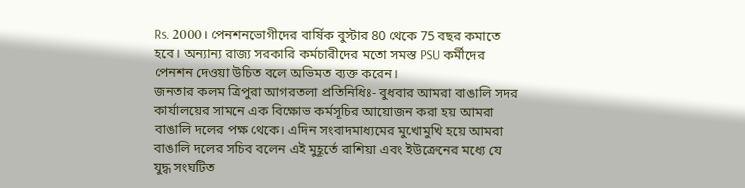Rs. 2000। পেনশনভোগীদের বার্ষিক বুস্টার 80 থেকে 75 বছর কমাতে হবে। অন্যান্য রাজ্য সরকারি কর্মচারীদের মতো সমস্ত PSU কর্মীদের পেনশন দেওয়া উচিত বলে অভিমত ব্যক্ত করেন।
জনতার কলম ত্রিপুরা আগরতলা প্রতিনিধিঃ- বুধবার আমরা বাঙালি সদর কার্যালয়ের সামনে এক বিক্ষোভ কর্মসূচির আয়োজন করা হয় আমরা বাঙালি দলের পক্ষ থেকে। এদিন সংবাদমাধ্যমের মুখোমুখি হয়ে আমরা বাঙালি দলের সচিব বলেন এই মুহূর্তে রাশিয়া এবং ইউক্রেনের মধ্যে যে যুদ্ধ সংঘটিত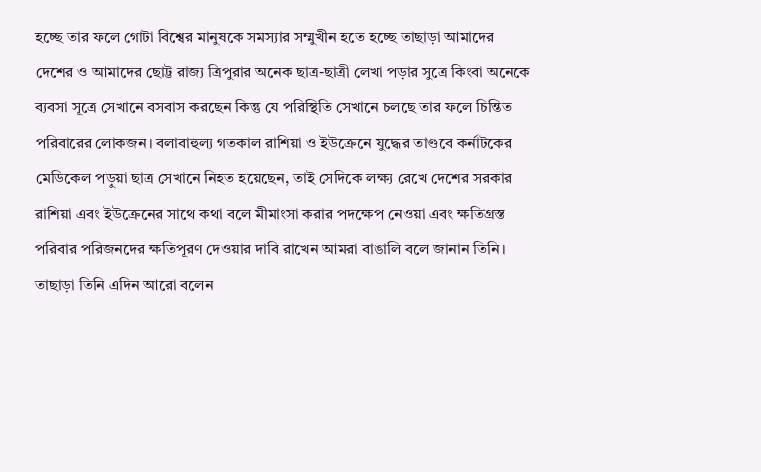হচ্ছে তার ফলে গোটা বিশ্বের মানুষকে সমস্যার সম্মুখীন হতে হচ্ছে তাছাড়া আমাদের দেশের ও আমাদের ছোট্ট রাজ্য ত্রিপুরার অনেক ছাত্র-ছাত্রী লেখা পড়ার সুত্রে কিংবা অনেকে ব্যবসা সূত্রে সেখানে বসবাস করছেন কিন্তু যে পরিস্থিতি সেখানে চলছে তার ফলে চিন্তিত পরিবারের লোকজন। বলাবাহুল্য গতকাল রাশিয়া ও ইউক্রেনে যুদ্ধের তাণ্ডবে কর্নাটকের মেডিকেল পড়ুয়া ছাত্র সেখানে নিহত হয়েছেন, তাই সেদিকে লক্ষ্য রেখে দেশের সরকার রাশিয়া এবং ইউক্রেনের সাথে কথা বলে মীমাংসা করার পদক্ষেপ নেওয়া এবং ক্ষতিগ্রস্ত পরিবার পরিজনদের ক্ষতিপূরণ দেওয়ার দাবি রাখেন আমরা বাঙালি বলে জানান তিনি। তাছাড়া তিনি এদিন আরো বলেন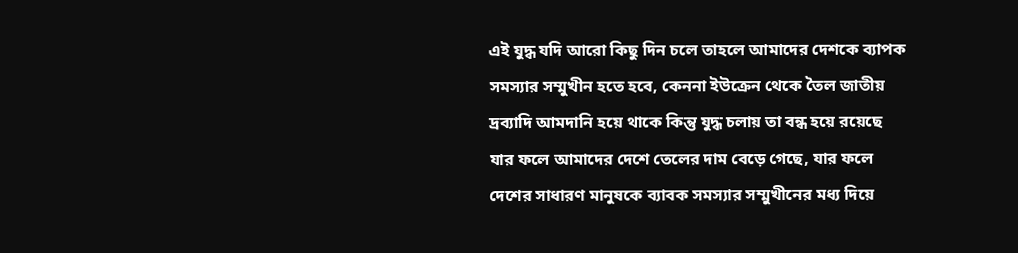এই যুদ্ধ যদি আরো কিছু দিন চলে তাহলে আমাদের দেশকে ব্যাপক সমস্যার সম্মুখীন হতে হবে, কেননা ইউক্রেন থেকে তৈল জাতীয় দ্রব্যাদি আমদানি হয়ে থাকে কিন্তু যুদ্ধ চলায় তা বন্ধ হয়ে রয়েছে যার ফলে আমাদের দেশে তেলের দাম বেড়ে গেছে, যার ফলে দেশের সাধারণ মানুষকে ব্যাবক সমস্যার সম্মুখীনের মধ্য দিয়ে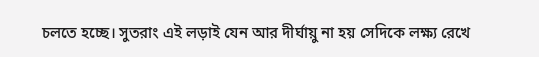চলতে হচ্ছে। সুতরাং এই লড়াই যেন আর দীর্ঘায়ু না হয় সেদিকে লক্ষ্য রেখে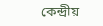কেন্দ্রীয়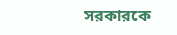সরকারকে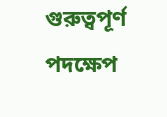গুরুত্বপূর্ণ পদক্ষেপ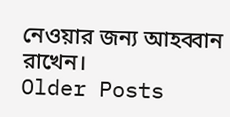নেওয়ার জন্য আহব্বান রাখেন।
Older Posts